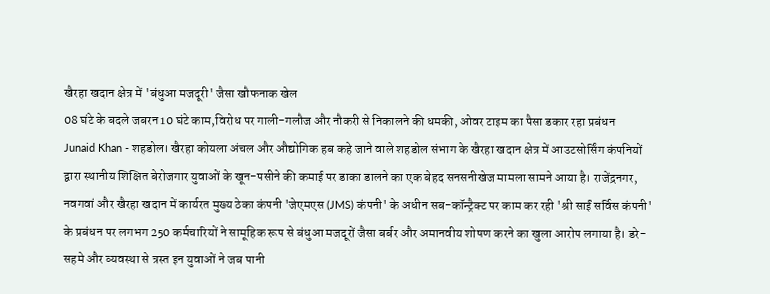खैरहा खदान क्षेत्र में 'बंधुआ मजदूरी' जैसा खौफनाक खेल
08 घंटे के बदले जबरन 10 घंटे काम,विरोध पर गाली-गलौज और नौकरी से निकालने की धमकी, ओवर टाइम का पैसा डकार रहा प्रबंधन
Junaid Khan - शहडोल। खैरहा कोयला अंचल और औद्योगिक हब कहे जाने वाले शहडोल संभाग के खैरहा खदान क्षेत्र में आउटसोर्सिंग कंपनियों द्वारा स्थानीय शिक्षित बेरोजगार युवाओं के खून-पसीने की कमाई पर डाका डालने का एक बेहद सनसनीखेज मामला सामने आया है। राजेंद्रनगर, नवगवां और खैरहा खदान में कार्यरत मुख्य ठेका कंपनी 'जेएमएस (JMS) कंपनी' के अधीन सब-कॉन्ट्रैक्ट पर काम कर रही 'श्री साईं सर्विस कंपनी' के प्रबंधन पर लगभग 250 कर्मचारियों ने सामूहिक रूप से बंधुआ मजदूरों जैसा बर्बर और अमानवीय शोषण करने का खुला आरोप लगाया है। डरे-सहमे और व्यवस्था से त्रस्त इन युवाओं ने जब पानी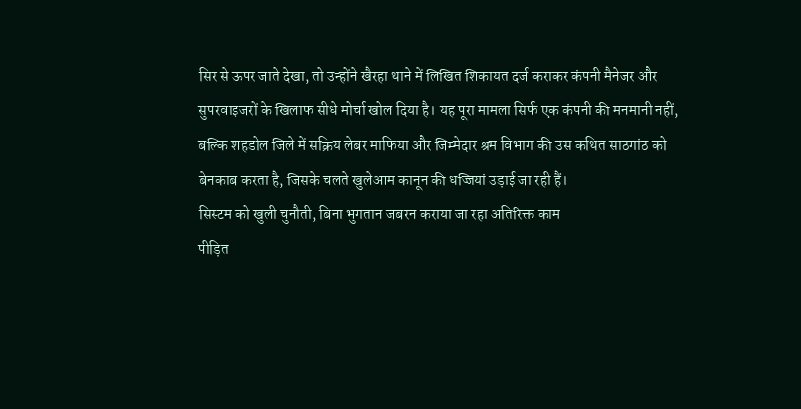सिर से ऊपर जाते देखा, तो उन्होंने खैरहा थाने में लिखित शिकायत दर्ज कराकर कंपनी मैनेजर और सुपरवाइजरों के खिलाफ सीधे मोर्चा खोल दिया है। यह पूरा मामला सिर्फ एक कंपनी की मनमानी नहीं, बल्कि शहडोल जिले में सक्रिय लेबर माफिया और जिम्मेदार श्रम विभाग की उस कथित साठगांठ को बेनकाब करता है, जिसके चलते खुलेआम कानून की धज्जियां उड़ाई जा रही हैं।
सिस्टम को खुली चुनौती, बिना भुगतान जबरन कराया जा रहा अतिरिक्त काम
पीड़ित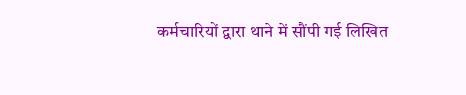कर्मचारियों द्वारा थाने में सौंपी गई लिखित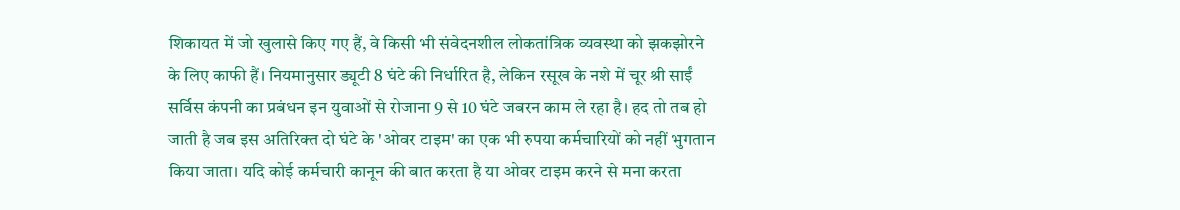शिकायत में जो खुलासे किए गए हैं, वे किसी भी संवेदनशील लोकतांत्रिक व्यवस्था को झकझोरने के लिए काफी हैं। नियमानुसार ड्यूटी 8 घंटे की निर्धारित है, लेकिन रसूख के नशे में चूर श्री साईं सर्विस कंपनी का प्रबंधन इन युवाओं से रोजाना 9 से 10 घंटे जबरन काम ले रहा है। हद तो तब हो जाती है जब इस अतिरिक्त दो घंटे के 'ओवर टाइम' का एक भी रुपया कर्मचारियों को नहीं भुगतान किया जाता। यदि कोई कर्मचारी कानून की बात करता है या ओवर टाइम करने से मना करता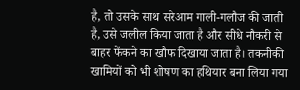है, तो उसके साथ सरेआम गाली-गलौज की जाती है, उसे जलील किया जाता है और सीधे नौकरी से बाहर फेंकने का खौफ दिखाया जाता है। तकनीकी खामियों को भी शोषण का हथियार बना लिया गया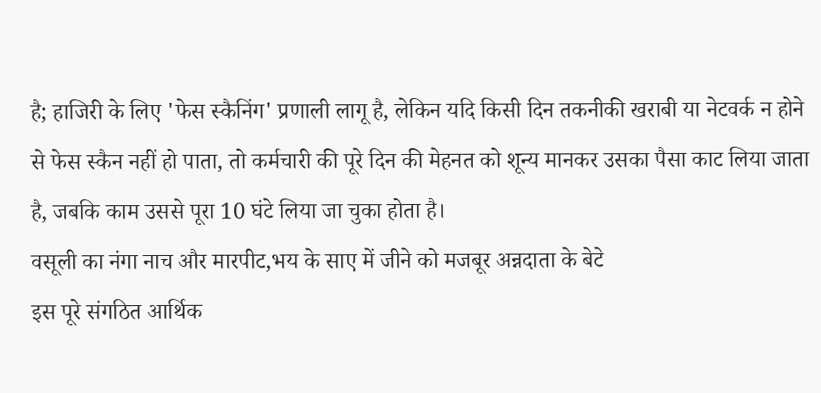है; हाजिरी के लिए 'फेस स्कैनिंग' प्रणाली लागू है, लेकिन यदि किसी दिन तकनीकी खराबी या नेटवर्क न होने से फेस स्कैन नहीं हो पाता, तो कर्मचारी की पूरे दिन की मेहनत को शून्य मानकर उसका पैसा काट लिया जाता है, जबकि काम उससे पूरा 10 घंटे लिया जा चुका होता है।
वसूली का नंगा नाच और मारपीट,भय के साए में जीने को मजबूर अन्नदाता के बेटे
इस पूरे संगठित आर्थिक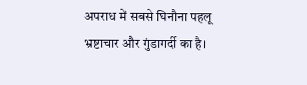अपराध में सबसे घिनौना पहलू भ्रष्टाचार और गुंडागर्दी का है।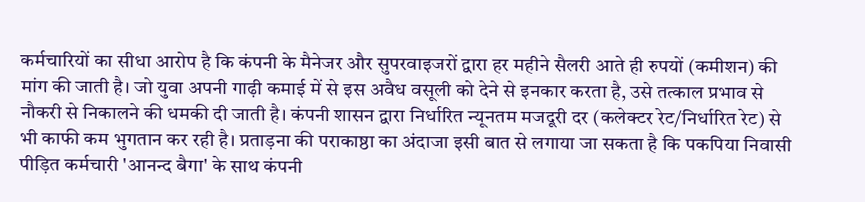कर्मचारियों का सीधा आरोप है कि कंपनी के मैनेजर और सुपरवाइजरों द्वारा हर महीने सैलरी आते ही रुपयों (कमीशन) की मांग की जाती है। जो युवा अपनी गाढ़ी कमाई में से इस अवैध वसूली को देने से इनकार करता है, उसे तत्काल प्रभाव से नौकरी से निकालने की धमकी दी जाती है। कंपनी शासन द्वारा निर्धारित न्यूनतम मजदूरी दर (कलेक्टर रेट/निर्धारित रेट) से भी काफी कम भुगतान कर रही है। प्रताड़ना की पराकाष्ठा का अंदाजा इसी बात से लगाया जा सकता है कि पकपिया निवासी पीड़ित कर्मचारी 'आनन्द बैगा' के साथ कंपनी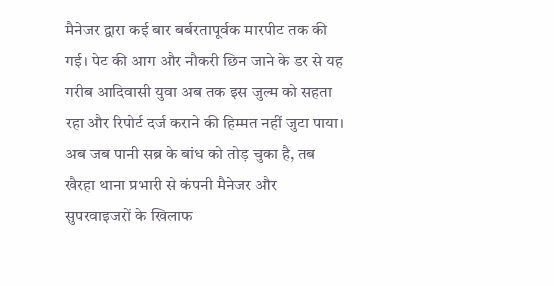मैनेजर द्वारा कई बार बर्बरतापूर्वक मारपीट तक की गई। पेट की आग और नौकरी छिन जाने के डर से यह गरीब आदिवासी युवा अब तक इस जुल्म को सहता रहा और रिपोर्ट दर्ज कराने की हिम्मत नहीं जुटा पाया। अब जब पानी सब्र के बांध को तोड़ चुका है, तब खैरहा थाना प्रभारी से कंपनी मैनेजर और सुपरवाइजरों के खिलाफ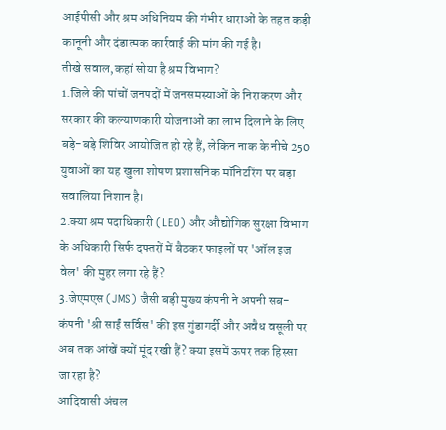आईपीसी और श्रम अधिनियम की गंभीर धाराओं के तहत कड़ी कानूनी और दंडात्मक कार्रवाई की मांग की गई है।
तीखे सवाल,कहां सोया है श्रम विभाग?
1.जिले की पांचों जनपदों में जनसमस्याओं के निराकरण और सरकार की कल्याणकारी योजनाओं का लाभ दिलाने के लिए बड़े-बड़े शिविर आयोजित हो रहे हैं, लेकिन नाक के नीचे 250 युवाओं का यह खुला शोषण प्रशासनिक मॉनिटरिंग पर बड़ा सवालिया निशान है।
2.क्या श्रम पदाधिकारी (LEO) और औद्योगिक सुरक्षा विभाग के अधिकारी सिर्फ दफ्तरों में बैठकर फाइलों पर 'ऑल इज वेल' की मुहर लगा रहे हैं?
3.जेएमएस (JMS) जैसी बड़ी मुख्य कंपनी ने अपनी सब-कंपनी 'श्री साईं सर्विस' की इस गुंडागर्दी और अवैध वसूली पर अब तक आंखें क्यों मूंद रखी हैं? क्या इसमें ऊपर तक हिस्सा जा रहा है?
आदिवासी अंचल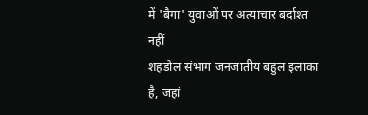में 'बैगा' युवाओं पर अत्याचार बर्दाश्त नहीं
शहडोल संभाग जनजातीय बहुल इलाका है, जहां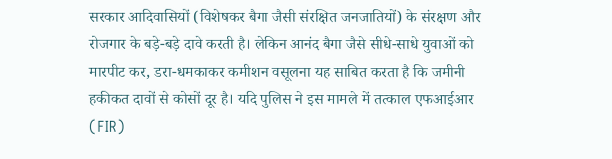सरकार आदिवासियों (विशेषकर बैगा जैसी संरक्षित जनजातियों) के संरक्षण और रोजगार के बड़े-बड़े दावे करती है। लेकिन आनंद बैगा जैसे सीधे-साधे युवाओं को मारपीट कर, डरा-धमकाकर कमीशन वसूलना यह साबित करता है कि जमीनी हकीकत दावों से कोसों दूर है। यदि पुलिस ने इस मामले में तत्काल एफआईआर (FIR)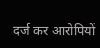दर्ज कर आरोपियों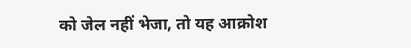को जेल नहीं भेजा, तो यह आक्रोश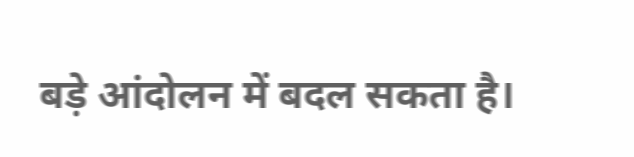बड़े आंदोलन में बदल सकता है।